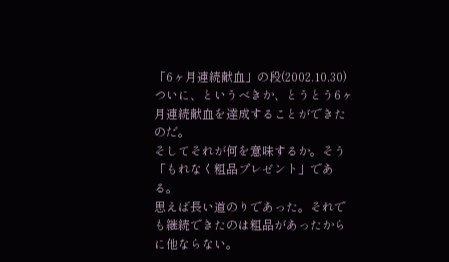「6ヶ月連続献血」の段(2002.10.30)
ついに、というべきか、とうとう6ヶ月連続献血を達成することができたのだ。
そしてそれが何を意味するか。そう「もれなく粗品プレゼント」である。
思えば長い道のりであった。それでも継続できたのは粗品があったからに他ならない。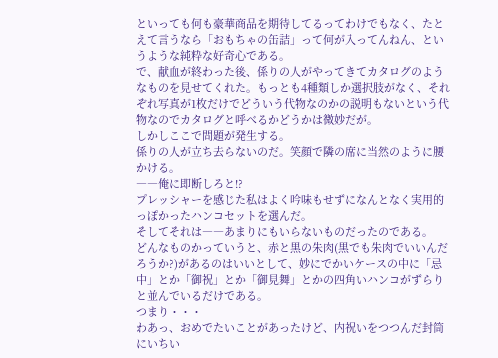といっても何も豪華商品を期待してるってわけでもなく、たとえて言うなら「おもちゃの缶詰」って何が入ってんねん、というような純粋な好奇心である。
で、献血が終わった後、係りの人がやってきてカタログのようなものを見せてくれた。もっとも4種類しか選択肢がなく、それぞれ写真が1枚だけでどういう代物なのかの説明もないという代物なのでカタログと呼べるかどうかは微妙だが。
しかしここで問題が発生する。
係りの人が立ち去らないのだ。笑顔で隣の席に当然のように腰かける。
――俺に即断しろと!?
プレッシャーを感じた私はよく吟味もせずになんとなく実用的っぽかったハンコセットを選んだ。
そしてそれは――あまりにもいらないものだったのである。
どんなものかっていうと、赤と黒の朱肉(黒でも朱肉でいいんだろうか?)があるのはいいとして、妙にでかいケースの中に「忌中」とか「御祝」とか「御見舞」とかの四角いハンコがずらりと並んでいるだけである。
つまり・・・
わあっ、おめでたいことがあったけど、内祝いをつつんだ封筒にいちい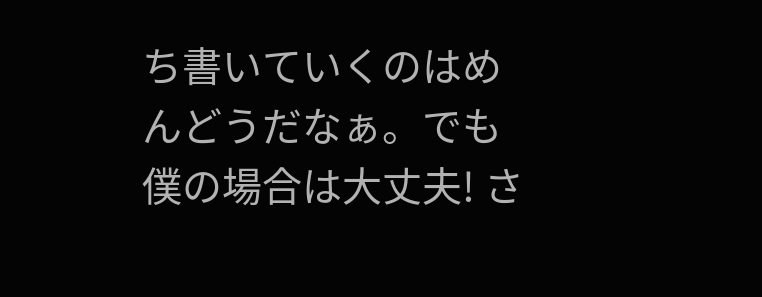ち書いていくのはめんどうだなぁ。でも僕の場合は大丈夫! さ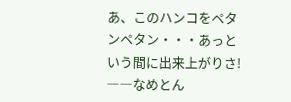あ、このハンコをペタンペタン・・・あっという間に出来上がりさ!
――なめとん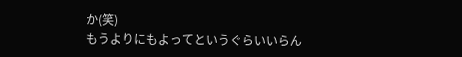か(笑)
もうよりにもよってというぐらいいらん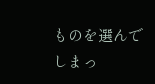ものを選んでしまっ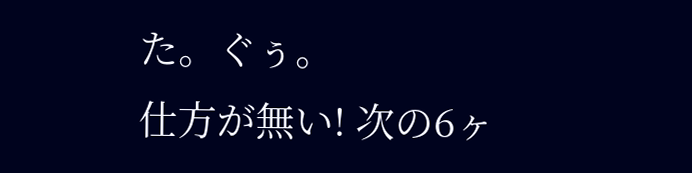た。ぐぅ。
仕方が無い! 次の6ヶ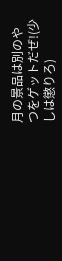月の景品は別のやつをゲットだぜ!(少しは懲りろ)